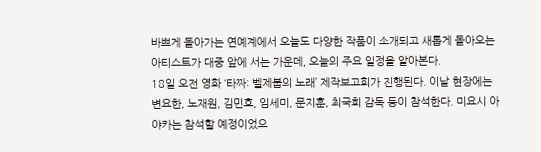바쁘게 돌아가는 연예계에서 오늘도 다양한 작품이 소개되고 새롭게 돌아오는 아티스트가 대중 앞에 서는 가운데, 오늘의 주요 일정을 알아본다.
18일 오전 영화 ‘타짜: 벨제붑의 노래’ 제작보고회가 진행된다. 이날 현장에는 변요한, 노재원, 김민호, 임세미, 문지훈, 최국희 감독 등이 참석한다. 미요시 아야카는 참석할 예정이었으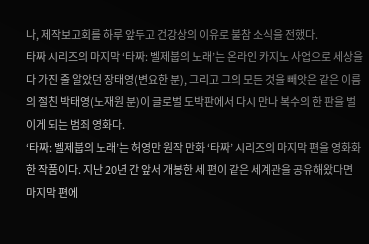나, 제작보고회를 하루 앞두고 건강상의 이유로 불참 소식을 전했다.
타짜 시리즈의 마지막 ‘타짜: 벨제붑의 노래’는 온라인 카지노 사업으로 세상을 다 가진 줄 알았던 장태영(변요한 분), 그리고 그의 모든 것을 빼앗은 같은 이름의 절친 박태영(노재원 분)이 글로벌 도박판에서 다시 만나 복수의 한 판을 벌이게 되는 범죄 영화다.
‘타짜: 벨제붑의 노래’는 허영만 원작 만화 ‘타짜’ 시리즈의 마지막 편을 영화화한 작품이다. 지난 20년 간 앞서 개봉한 세 편이 같은 세계관을 공유해왔다면 마지막 편에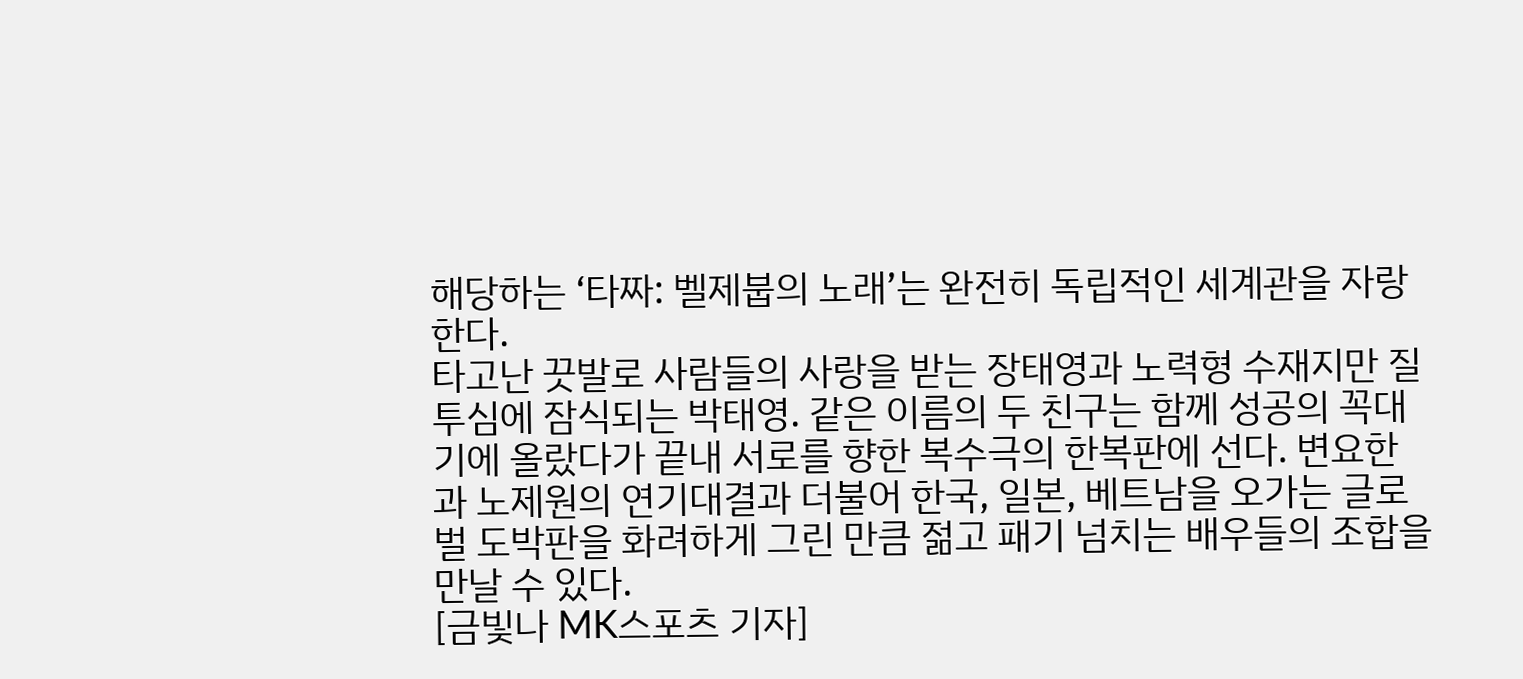해당하는 ‘타짜: 벨제붑의 노래’는 완전히 독립적인 세계관을 자랑한다.
타고난 끗발로 사람들의 사랑을 받는 장태영과 노력형 수재지만 질투심에 잠식되는 박태영. 같은 이름의 두 친구는 함께 성공의 꼭대기에 올랐다가 끝내 서로를 향한 복수극의 한복판에 선다. 변요한과 노제원의 연기대결과 더불어 한국, 일본, 베트남을 오가는 글로벌 도박판을 화려하게 그린 만큼 젊고 패기 넘치는 배우들의 조합을 만날 수 있다.
[금빛나 MK스포츠 기자]